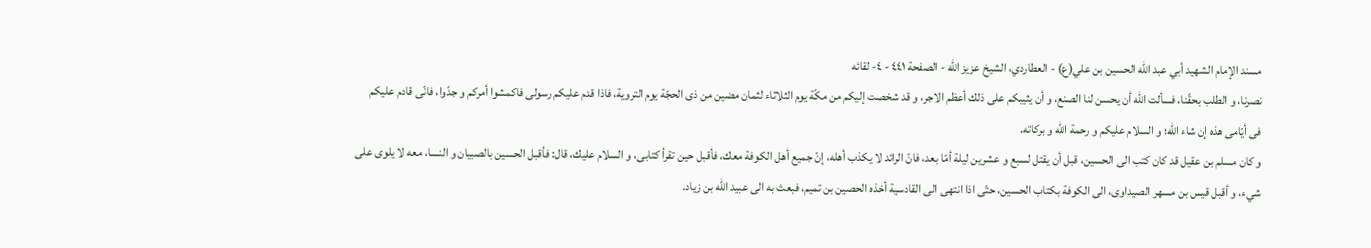مسند الإمام الشهيد أبي عبد الله الحسين بن علي(ع) - العطاردي، الشيخ عزيز الله - الصفحة ٤٤١ - ٤- لقائه
نصرنا، و الطلب بحقّنا، فسألت اللّه أن يحسن لنا الصنع، و أن يثيبكم على ذلك أعظم الاجر، و قد شخصت إليكم من مكّة يوم الثلاثاء لثمان مضين من ذى الحجّة يوم التروية، فاذا قدم عليكم رسولى فاكمشوا أمركم و جدّوا، فانّى قادم عليكم فى أيّامى هذه إن شاء اللّه؛ و السلام عليكم و رحمة اللّه و بركاته.
و كان مسلم بن عقيل قد كان كتب الى الحسين، قبل أن يقتل لسبع و عشرين ليلة أمّا بعد، فانّ الرائد لا يكذب أهله، إنّ جميع أهل الكوفة معك، فأقبل حين تقرأ كتابى، و السلام عليك، قال: فأقبل الحسين بالصبيان و النسا، معه لا يلوى على شيء، و أقبل قيس بن مسهر الصيداوى، الى الكوفة بكتاب الحسين، حتّى اذا انتهى الى القادسية أخذه الحصين بن تميم، فبعث به الى عبيد اللّه بن زياد.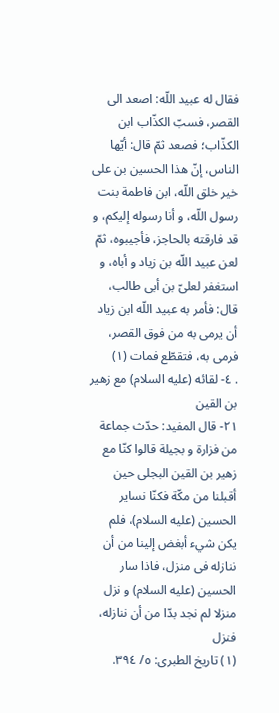فقال له عبيد اللّه: اصعد الى القصر، فسبّ الكذّاب ابن الكذّاب؛ فصعد ثمّ قال: أيّها الناس، إنّ هذا الحسين بن على خير خلق اللّه، ابن فاطمة بنت رسول اللّه، و أنا رسوله إليكم، و قد فارقته بالحاجز، فأجيبوه، ثمّ لعن عبيد اللّه بن زياد و أباه، و استغفر لعلىّ بن أبى طالب، قال: فأمر به عبيد اللّه ابن زياد أن يرمى به من فوق القصر، فرمى به، فتقطّع فمات (١)
. ٤- لقائه (عليه السلام) مع زهير بن القين
٢١- قال المفيد: حدّث جماعة من فزارة و بجيلة قالوا كنّا مع زهير بن القين البجلى حين أقبلنا من مكّة فكنّا نساير الحسين (عليه السلام)، فلم يكن شيء أبغض إلينا من أن ننازله فى منزل، فاذا سار الحسين (عليه السلام) و نزل منزلا لم نجد بدّا من أن ننازله، فنزل
(١) تاريخ الطبرى: ٥/ ٣٩٤.